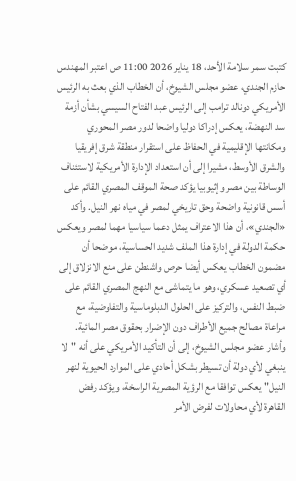كتبت سمر سلامة الأحد، 18 يناير 2026 11:00 ص اعتبر المهندس حازم الجندي، عضو مجلس الشيوخ، أن الخطاب الذي بعث به الرئيس الأمريكي دونالد ترامب إلى الرئيس عبد الفتاح السيسي بشأن أزمة سد النهضة، يعكس إدراكا دوليا واضحا لدور مصر المحوري ومكانتها الإقليمية في الحفاظ على استقرار منطقة شرق إفريقيا والشرق الأوسط، مشيرا إلى أن استعداد الإدارة الأمريكية لاستئناف الوساطة بين مصر وإثيوبيا يؤكد صحة الموقف المصري القائم على أسس قانونية واضحة وحق تاريخي لمصر في مياه نهر النيل. وأكد «الجندي»، أن هذا الاعتراف يمثل دعما سياسيا مهما لمصر ويعكس حكمة الدولة في إدارة هذا الملف شديد الحساسية، موضحا أن مضمون الخطاب يعكس أيضا حرص واشنطن على منع الانزلاق إلى أي تصعيد عسكري، وهو ما يتماشى مع النهج المصري القائم على ضبط النفس، والتركيز على الحلول الدبلوماسية والتفاوضية، مع مراعاة مصالح جميع الأطراف دون الإضرار بحقوق مصر المائية. وأشار عضو مجلس الشيوخ، إلى أن التأكيد الأمريكي على أنه "لا ينبغي لأي دولة أن تسيطر بشكل أحادي على الموارد الحيوية لنهر النيل" يعكس توافقا مع الرؤية المصرية الراسخة، ويؤكد رفض القاهرة لأي محاولات لفرض الأمر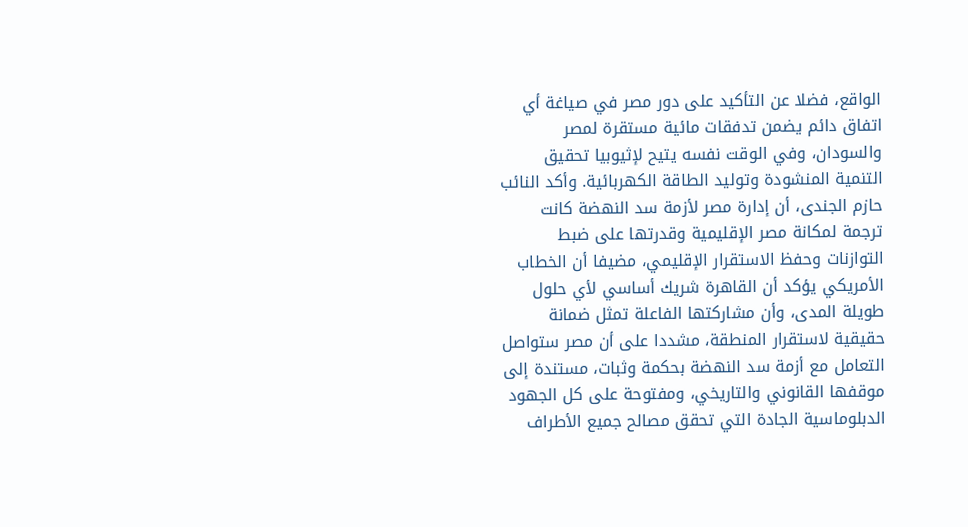الواقع، فضلا عن التأكيد على دور مصر في صياغة أي اتفاق دائم يضمن تدفقات مائية مستقرة لمصر والسودان، وفي الوقت نفسه يتيح لإثيوبيا تحقيق التنمية المنشودة وتوليد الطاقة الكهربائية. وأكد النائب حازم الجندى، أن إدارة مصر لأزمة سد النهضة كانت ترجمة لمكانة مصر الإقليمية وقدرتها على ضبط التوازنات وحفظ الاستقرار الإقليمي، مضيفا أن الخطاب الأمريكي يؤكد أن القاهرة شريك أساسي لأي حلول طويلة المدى، وأن مشاركتها الفاعلة تمثل ضمانة حقيقية لاستقرار المنطقة، مشددا على أن مصر ستواصل التعامل مع أزمة سد النهضة بحكمة وثبات، مستندة إلى موقفها القانوني والتاريخي، ومفتوحة على كل الجهود الدبلوماسية الجادة التي تحقق مصالح جميع الأطراف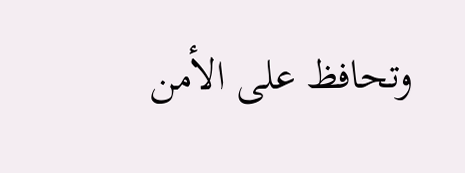وتحافظ على الأمن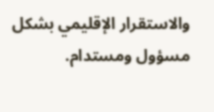والاستقرار الإقليمي بشكل مسؤول ومستدام.